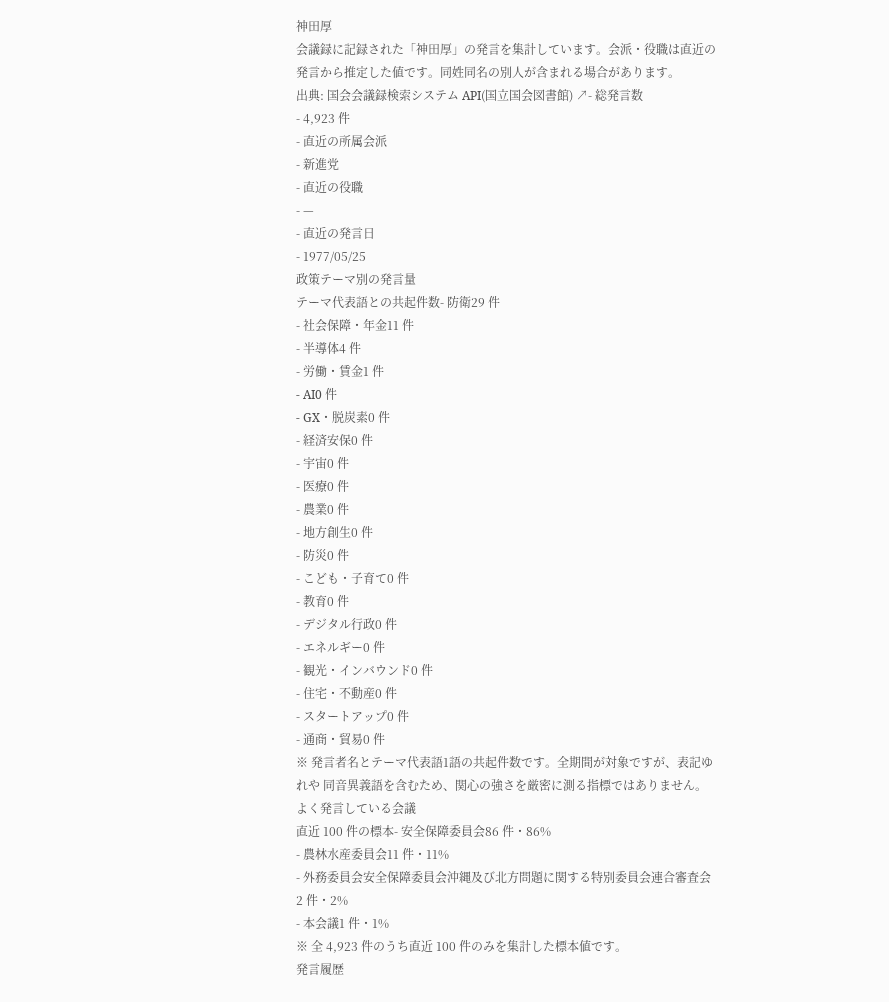神田厚
会議録に記録された「神田厚」の発言を集計しています。会派・役職は直近の発言から推定した値です。同姓同名の別人が含まれる場合があります。
出典: 国会会議録検索システム API(国立国会図書館) ↗- 総発言数
- 4,923 件
- 直近の所属会派
- 新進党
- 直近の役職
- —
- 直近の発言日
- 1977/05/25
政策テーマ別の発言量
テーマ代表語との共起件数- 防衛29 件
- 社会保障・年金11 件
- 半導体4 件
- 労働・賃金1 件
- AI0 件
- GX・脱炭素0 件
- 経済安保0 件
- 宇宙0 件
- 医療0 件
- 農業0 件
- 地方創生0 件
- 防災0 件
- こども・子育て0 件
- 教育0 件
- デジタル行政0 件
- エネルギー0 件
- 観光・インバウンド0 件
- 住宅・不動産0 件
- スタートアップ0 件
- 通商・貿易0 件
※ 発言者名とテーマ代表語1語の共起件数です。全期間が対象ですが、表記ゆれや 同音異義語を含むため、関心の強さを厳密に測る指標ではありません。
よく発言している会議
直近 100 件の標本- 安全保障委員会86 件・86%
- 農林水産委員会11 件・11%
- 外務委員会安全保障委員会沖縄及び北方問題に関する特別委員会連合審査会2 件・2%
- 本会議1 件・1%
※ 全 4,923 件のうち直近 100 件のみを集計した標本値です。
発言履歴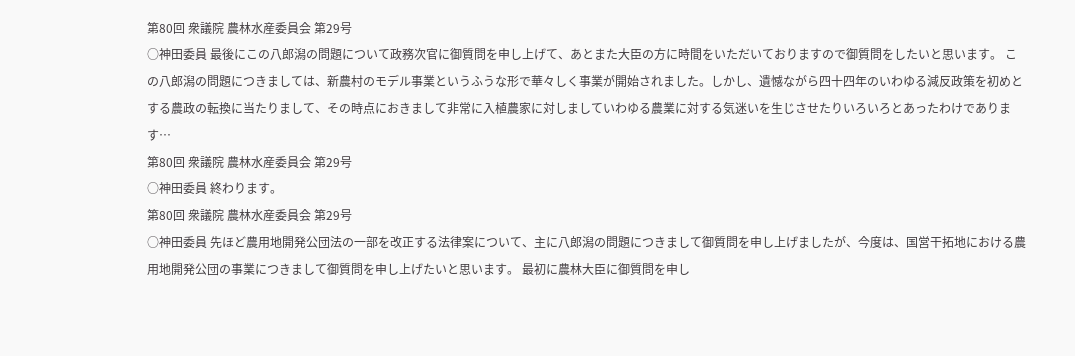第80回 衆議院 農林水産委員会 第29号
○神田委員 最後にこの八郎潟の問題について政務次官に御質問を申し上げて、あとまた大臣の方に時間をいただいておりますので御質問をしたいと思います。 この八郎潟の問題につきましては、新農村のモデル事業というふうな形で華々しく事業が開始されました。しかし、遺憾ながら四十四年のいわゆる減反政策を初めとする農政の転換に当たりまして、その時点におきまして非常に入植農家に対しましていわゆる農業に対する気迷いを生じさせたりいろいろとあったわけであります…
第80回 衆議院 農林水産委員会 第29号
○神田委員 終わります。
第80回 衆議院 農林水産委員会 第29号
○神田委員 先ほど農用地開発公団法の一部を改正する法律案について、主に八郎潟の問題につきまして御質問を申し上げましたが、今度は、国営干拓地における農用地開発公団の事業につきまして御質問を申し上げたいと思います。 最初に農林大臣に御質問を申し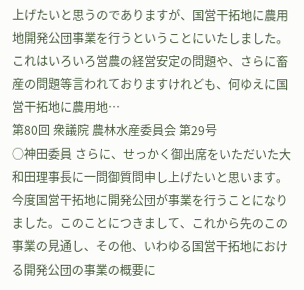上げたいと思うのでありますが、国営干拓地に農用地開発公団事業を行うということにいたしました。これはいろいろ営農の経営安定の問題や、さらに畜産の問題等言われておりますけれども、何ゆえに国営干拓地に農用地…
第80回 衆議院 農林水産委員会 第29号
○神田委員 さらに、せっかく御出席をいただいた大和田理事長に一問御質問申し上げたいと思います。 今度国営干拓地に開発公団が事業を行うことになりました。このことにつきまして、これから先のこの事業の見通し、その他、いわゆる国営干拓地における開発公団の事業の概要に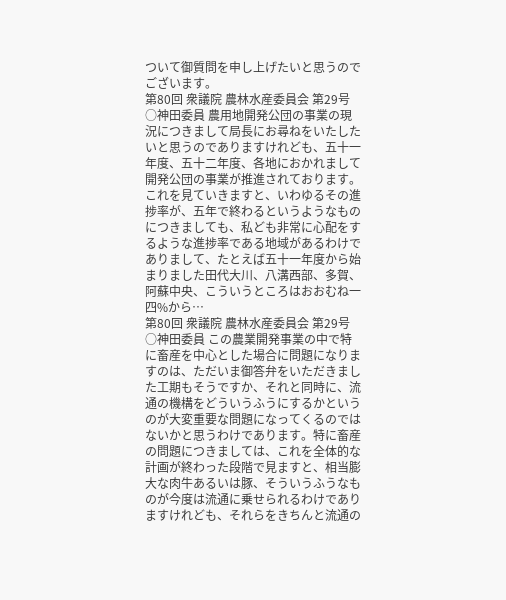ついて御質問を申し上げたいと思うのでございます。
第80回 衆議院 農林水産委員会 第29号
○神田委員 農用地開発公団の事業の現況につきまして局長にお尋ねをいたしたいと思うのでありますけれども、五十一年度、五十二年度、各地におかれまして開発公団の事業が推進されております。これを見ていきますと、いわゆるその進捗率が、五年で終わるというようなものにつきましても、私ども非常に心配をするような進捗率である地域があるわけでありまして、たとえば五十一年度から始まりました田代大川、八溝西部、多賀、阿蘇中央、こういうところはおおむね一四%から…
第80回 衆議院 農林水産委員会 第29号
○神田委員 この農業開発事業の中で特に畜産を中心とした場合に問題になりますのは、ただいま御答弁をいただきました工期もそうですか、それと同時に、流通の機構をどういうふうにするかというのが大変重要な問題になってくるのではないかと思うわけであります。特に畜産の問題につきましては、これを全体的な計画が終わった段階で見ますと、相当膨大な肉牛あるいは豚、そういうふうなものが今度は流通に乗せられるわけでありますけれども、それらをきちんと流通の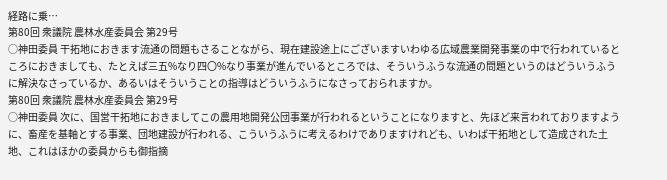経路に乗…
第80回 衆議院 農林水産委員会 第29号
○神田委員 干拓地におきます流通の問題もさることながら、現在建設途上にございますいわゆる広域農業開発事業の中で行われているところにおきましても、たとえば三五%なり四〇%なり事業が進んでいるところでは、そういうふうな流通の問題というのはどういうふうに解決なさっているか、あるいはそういうことの指導はどういうふうになさっておられますか。
第80回 衆議院 農林水産委員会 第29号
○神田委員 次に、国営干拓地におきましてこの農用地開発公団事業が行われるということになりますと、先ほど来言われておりますように、畜産を基軸とする事業、団地建設が行われる、こういうふうに考えるわけでありますけれども、いわば干拓地として造成された土地、これはほかの委員からも御指摘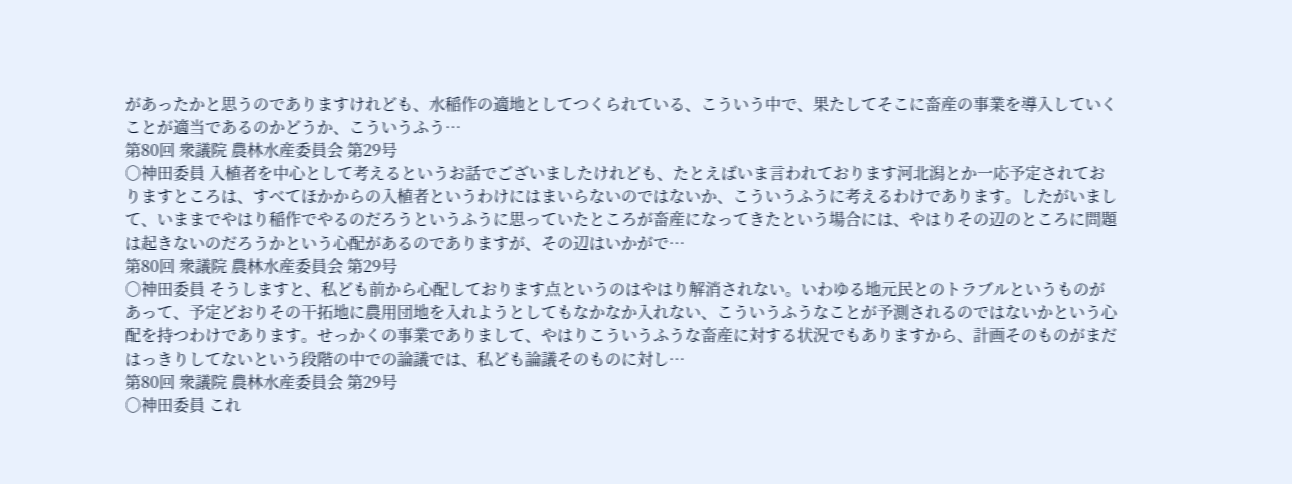があったかと思うのでありますけれども、水稲作の適地としてつくられている、こういう中で、果たしてそこに畜産の事業を導入していくことが適当であるのかどうか、こういうふう…
第80回 衆議院 農林水産委員会 第29号
○神田委員 入植者を中心として考えるというお話でございましたけれども、たとえばいま言われております河北潟とか一応予定されておりますところは、すべてほかからの入植者というわけにはまいらないのではないか、こういうふうに考えるわけであります。したがいまして、いままでやはり稲作でやるのだろうというふうに思っていたところが畜産になってきたという場合には、やはりその辺のところに問題は起きないのだろうかという心配があるのでありますが、その辺はいかがで…
第80回 衆議院 農林水産委員会 第29号
○神田委員 そうしますと、私ども前から心配しております点というのはやはり解消されない。いわゆる地元民とのトラブルというものがあって、予定どおりその干拓地に農用団地を入れようとしてもなかなか入れない、こういうふうなことが予測されるのではないかという心配を持つわけであります。せっかくの事業でありまして、やはりこういうふうな畜産に対する状況でもありますから、計画そのものがまだはっきりしてないという段階の中での論議では、私ども論議そのものに対し…
第80回 衆議院 農林水産委員会 第29号
○神田委員 これ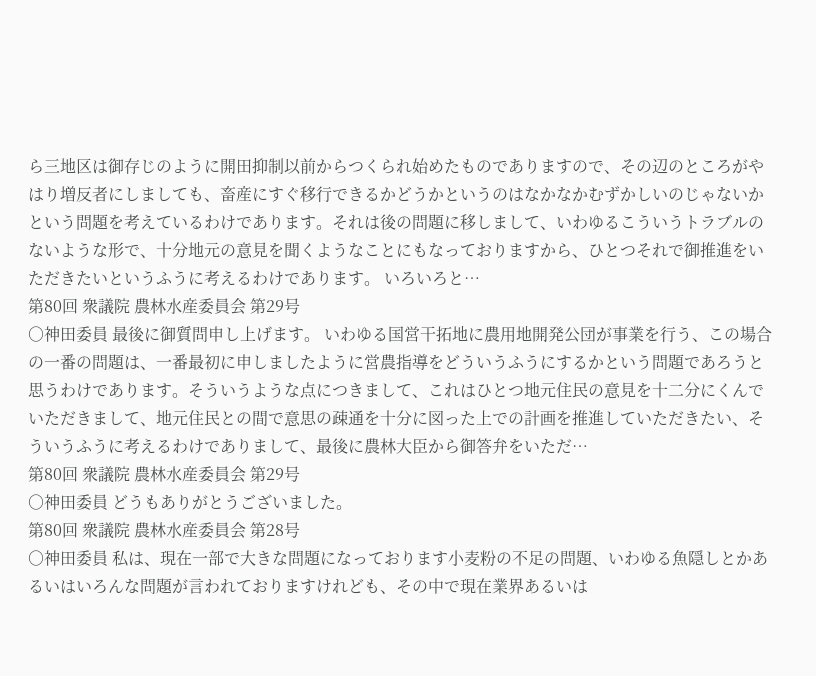ら三地区は御存じのように開田抑制以前からつくられ始めたものでありますので、その辺のところがやはり増反者にしましても、畜産にすぐ移行できるかどうかというのはなかなかむずかしいのじゃないかという問題を考えているわけであります。それは後の問題に移しまして、いわゆるこういうトラブルのないような形で、十分地元の意見を聞くようなことにもなっておりますから、ひとつそれで御推進をいただきたいというふうに考えるわけであります。 いろいろと…
第80回 衆議院 農林水産委員会 第29号
○神田委員 最後に御質問申し上げます。 いわゆる国営干拓地に農用地開発公団が事業を行う、この場合の一番の問題は、一番最初に申しましたように営農指導をどういうふうにするかという問題であろうと思うわけであります。そういうような点につきまして、これはひとつ地元住民の意見を十二分にくんでいただきまして、地元住民との間で意思の疎通を十分に図った上での計画を推進していただきたい、そういうふうに考えるわけでありまして、最後に農林大臣から御答弁をいただ…
第80回 衆議院 農林水産委員会 第29号
○神田委員 どうもありがとうございました。
第80回 衆議院 農林水産委員会 第28号
○神田委員 私は、現在一部で大きな問題になっております小麦粉の不足の問題、いわゆる魚隠しとかあるいはいろんな問題が言われておりますけれども、その中で現在業界あるいは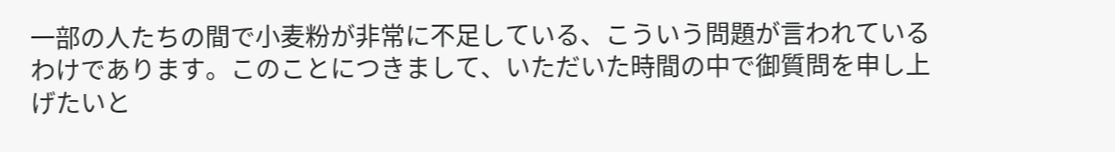一部の人たちの間で小麦粉が非常に不足している、こういう問題が言われているわけであります。このことにつきまして、いただいた時間の中で御質問を申し上げたいと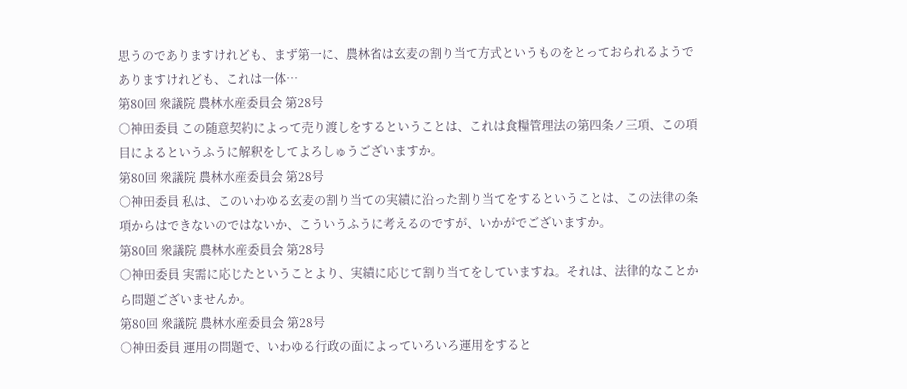思うのでありますけれども、まず第一に、農林省は玄麦の割り当て方式というものをとっておられるようでありますけれども、これは一体…
第80回 衆議院 農林水産委員会 第28号
○神田委員 この随意契約によって売り渡しをするということは、これは食糧管理法の第四条ノ三項、この項目によるというふうに解釈をしてよろしゅうございますか。
第80回 衆議院 農林水産委員会 第28号
○神田委員 私は、このいわゆる玄麦の割り当ての実績に沿った割り当てをするということは、この法律の条項からはできないのではないか、こういうふうに考えるのですが、いかがでございますか。
第80回 衆議院 農林水産委員会 第28号
○神田委員 実需に応じたということより、実績に応じて割り当てをしていますね。それは、法律的なことから問題ございませんか。
第80回 衆議院 農林水産委員会 第28号
○神田委員 運用の問題で、いわゆる行政の面によっていろいろ運用をすると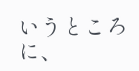いうところに、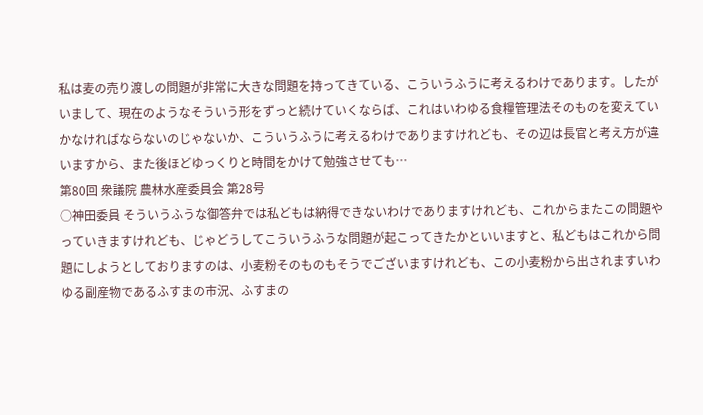私は麦の売り渡しの問題が非常に大きな問題を持ってきている、こういうふうに考えるわけであります。したがいまして、現在のようなそういう形をずっと続けていくならば、これはいわゆる食糧管理法そのものを変えていかなければならないのじゃないか、こういうふうに考えるわけでありますけれども、その辺は長官と考え方が違いますから、また後ほどゆっくりと時間をかけて勉強させても…
第80回 衆議院 農林水産委員会 第28号
○神田委員 そういうふうな御答弁では私どもは納得できないわけでありますけれども、これからまたこの問題やっていきますけれども、じゃどうしてこういうふうな問題が起こってきたかといいますと、私どもはこれから問題にしようとしておりますのは、小麦粉そのものもそうでございますけれども、この小麦粉から出されますいわゆる副産物であるふすまの市況、ふすまの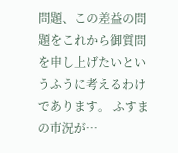問題、この差益の問題をこれから御質問を申し上げたいというふうに考えるわけであります。 ふすまの市況が…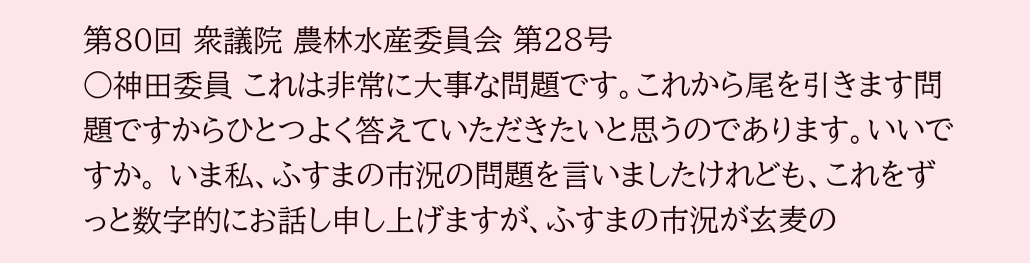第80回 衆議院 農林水産委員会 第28号
○神田委員 これは非常に大事な問題です。これから尾を引きます問題ですからひとつよく答えていただきたいと思うのであります。いいですか。 いま私、ふすまの市況の問題を言いましたけれども、これをずっと数字的にお話し申し上げますが、ふすまの市況が玄麦の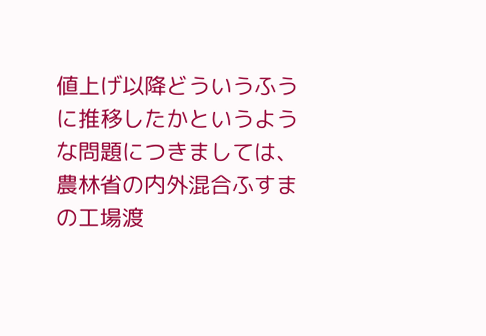値上げ以降どういうふうに推移したかというような問題につきましては、農林省の内外混合ふすまの工場渡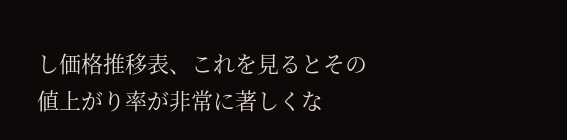し価格推移表、これを見るとその値上がり率が非常に著しくな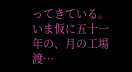ってきている。いま仮に五十一年の、月の工場渡…